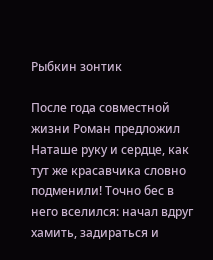Рыбкин зонтик

После года совместной жизни Роман предложил Наташе руку и сердце, как тут же красавчика словно подменили! Точно бес в него вселился: начал вдруг хамить, задираться и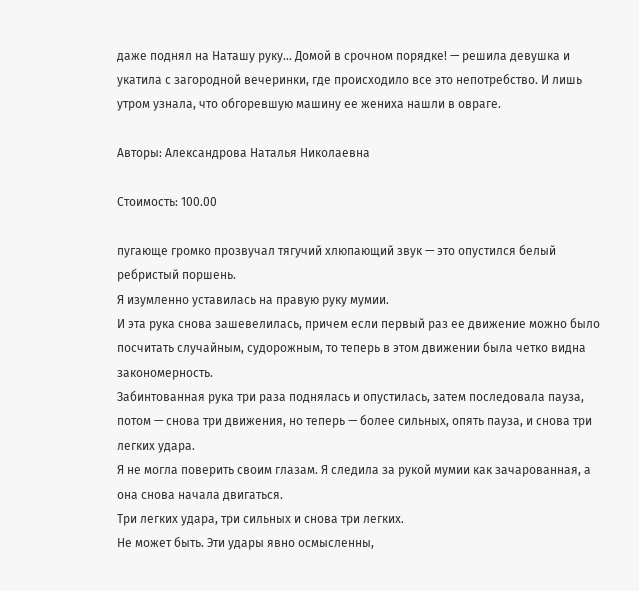даже поднял на Наташу руку… Домой в срочном порядке! — решила девушка и укатила с загородной вечеринки, где происходило все это непотребство. И лишь утром узнала, что обгоревшую машину ее жениха нашли в овраге.

Авторы: Александрова Наталья Николаевна

Стоимость: 100.00

пугающе громко прозвучал тягучий хлюпающий звук — это опустился белый ребристый поршень.
Я изумленно уставилась на правую руку мумии.
И эта рука снова зашевелилась, причем если первый раз ее движение можно было посчитать случайным, судорожным, то теперь в этом движении была четко видна закономерность.
Забинтованная рука три раза поднялась и опустилась, затем последовала пауза, потом — снова три движения, но теперь — более сильных, опять пауза, и снова три легких удара.
Я не могла поверить своим глазам. Я следила за рукой мумии как зачарованная, а она снова начала двигаться.
Три легких удара, три сильных и снова три легких.
Не может быть. Эти удары явно осмысленны,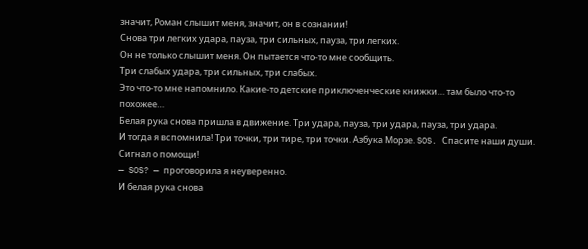значит, Роман слышит меня, значит, он в сознании!
Снова три легких удара, пауза, три сильных, пауза, три легких.
Он не только слышит меня. Он пытается что-то мне сообщить.
Три слабых удара, три сильных, три слабых.
Это что-то мне напомнило. Какие-то детские приключенческие книжки… там было что-то похожее…
Белая рука снова пришла в движение. Три удара, пауза, три удара, пауза, три удара.
И тогда я вспомнила! Три точки, три тире, три точки. Азбука Морзе. SOS. Спасите наши души. Сигнал о помощи!
— SOS? — проговорила я неуверенно.
И белая рука снова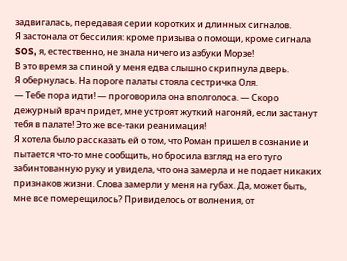задвигалась, передавая серии коротких и длинных сигналов.
Я застонала от бессилия: кроме призыва о помощи, кроме сигнала SOS, я, естественно, не знала ничего из азбуки Морзе!
В это время за спиной у меня едва слышно скрипнула дверь.
Я обернулась. На пороге палаты стояла сестричка Оля.
— Тебе пора идти! — проговорила она вполголоса. — Скоро дежурный врач придет, мне устроят жуткий нагоняй, если застанут тебя в палате! Это же все-таки реанимация!
Я хотела было рассказать ей о том, что Роман пришел в сознание и пытается что-то мне сообщить, но бросила взгляд на его туго забинтованную руку и увидела, что она замерла и не подает никаких признаков жизни. Слова замерли у меня на губах. Да, может быть, мне все померещилось? Привиделось от волнения, от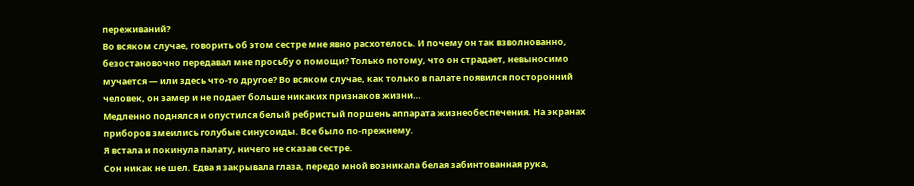переживаний?
Во всяком случае, говорить об этом сестре мне явно расхотелось. И почему он так взволнованно, безостановочно передавал мне просьбу о помощи? Только потому, что он страдает, невыносимо мучается — или здесь что-то другое? Во всяком случае, как только в палате появился посторонний человек, он замер и не подает больше никаких признаков жизни…
Медленно поднялся и опустился белый ребристый поршень аппарата жизнеобеспечения. На экранах приборов змеились голубые синусоиды. Все было по-прежнему.
Я встала и покинула палату, ничего не сказав сестре.
Сон никак не шел. Едва я закрывала глаза, передо мной возникала белая забинтованная рука,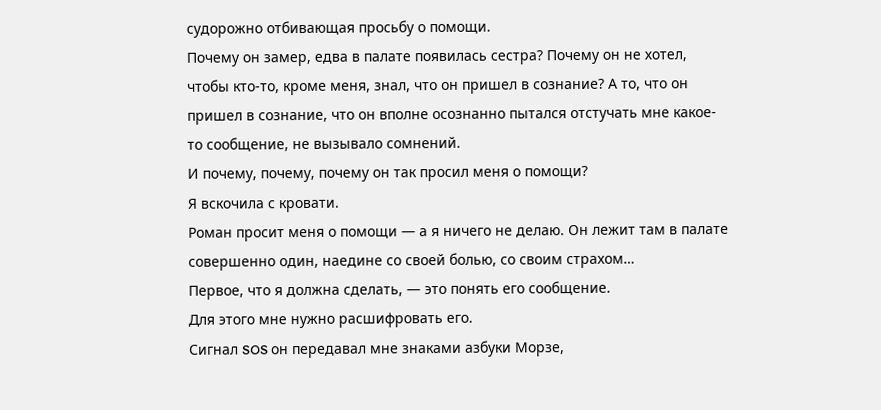судорожно отбивающая просьбу о помощи.
Почему он замер, едва в палате появилась сестра? Почему он не хотел, чтобы кто-то, кроме меня, знал, что он пришел в сознание? А то, что он пришел в сознание, что он вполне осознанно пытался отстучать мне какое-то сообщение, не вызывало сомнений.
И почему, почему, почему он так просил меня о помощи?
Я вскочила с кровати.
Роман просит меня о помощи — а я ничего не делаю. Он лежит там в палате совершенно один, наедине со своей болью, со своим страхом…
Первое, что я должна сделать, — это понять его сообщение.
Для этого мне нужно расшифровать его.
Сигнал SOS он передавал мне знаками азбуки Морзе,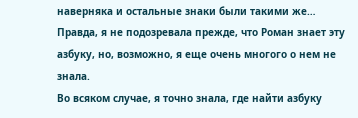наверняка и остальные знаки были такими же… Правда, я не подозревала прежде, что Роман знает эту азбуку, но, возможно, я еще очень многого о нем не знала.
Во всяком случае, я точно знала, где найти азбуку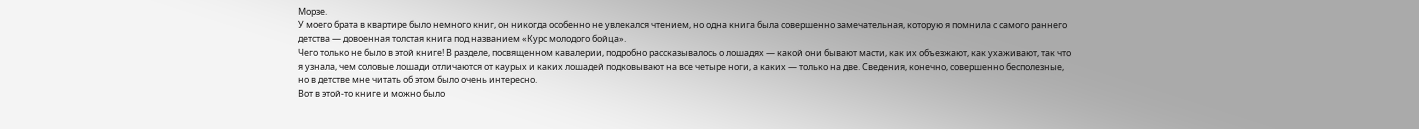Морзе.
У моего брата в квартире было немного книг, он никогда особенно не увлекался чтением, но одна книга была совершенно замечательная, которую я помнила с самого раннего детства — довоенная толстая книга под названием «Курс молодого бойца».
Чего только не было в этой книге! В разделе, посвященном кавалерии, подробно рассказывалось о лошадях — какой они бывают масти, как их объезжают, как ухаживают, так что я узнала, чем соловые лошади отличаются от каурых и каких лошадей подковывают на все четыре ноги, а каких — только на две. Сведения, конечно, совершенно бесполезные, но в детстве мне читать об этом было очень интересно.
Вот в этой-то книге и можно было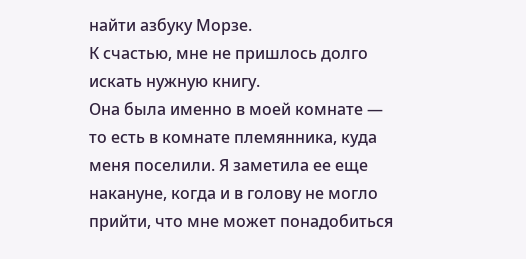найти азбуку Морзе.
К счастью, мне не пришлось долго искать нужную книгу.
Она была именно в моей комнате — то есть в комнате племянника, куда меня поселили. Я заметила ее еще накануне, когда и в голову не могло прийти, что мне может понадобиться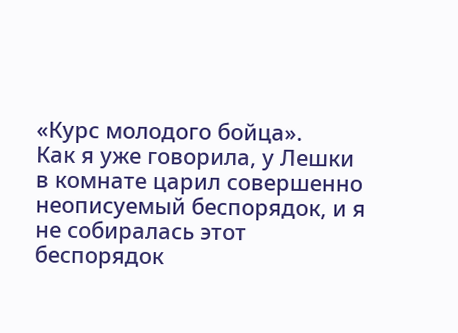«Курс молодого бойца».
Как я уже говорила, у Лешки в комнате царил совершенно неописуемый беспорядок, и я не собиралась этот беспорядок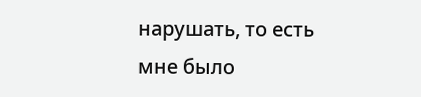нарушать, то есть мне было